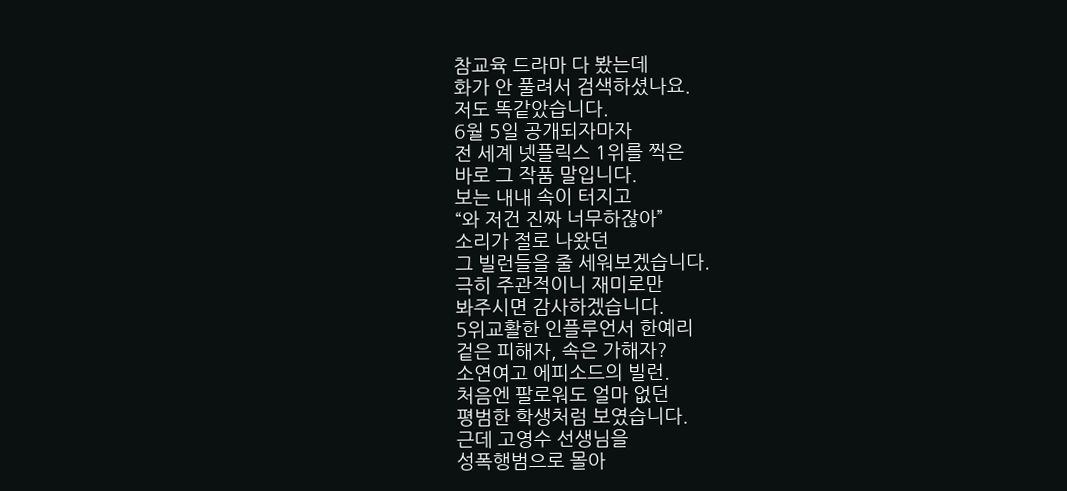참교육 드라마 다 봤는데
화가 안 풀려서 검색하셨나요.
저도 똑같았습니다.
6월 5일 공개되자마자
전 세계 넷플릭스 1위를 찍은
바로 그 작품 말입니다.
보는 내내 속이 터지고
“와 저건 진짜 너무하잖아”
소리가 절로 나왔던
그 빌런들을 줄 세워보겠습니다.
극히 주관적이니 재미로만
봐주시면 감사하겠습니다.
5위교활한 인플루언서 한예리
겉은 피해자, 속은 가해자?
소연여고 에피소드의 빌런.
처음엔 팔로워도 얼마 없던
평범한 학생처럼 보였습니다.
근데 고영수 선생님을
성폭행범으로 몰아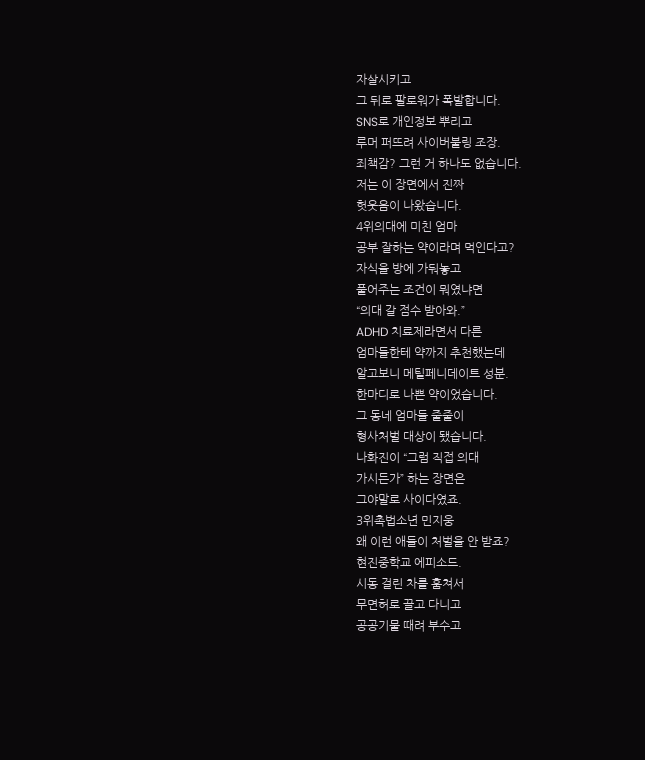자살시키고
그 뒤로 팔로워가 폭발합니다.
SNS로 개인정보 뿌리고
루머 퍼뜨려 사이버불링 조장.
죄책감? 그런 거 하나도 없습니다.
저는 이 장면에서 진짜
헛웃음이 나왔습니다.
4위의대에 미친 엄마
공부 잘하는 약이라며 먹인다고?
자식을 방에 가둬놓고
풀어주는 조건이 뭐였냐면
“의대 갈 점수 받아와.”
ADHD 치료제라면서 다른
엄마들한테 약까지 추천했는데
알고보니 메틸페니데이트 성분.
한마디로 나쁜 약이었습니다.
그 동네 엄마들 줄줄이
형사처벌 대상이 됐습니다.
나화진이 “그럼 직접 의대
가시든가” 하는 장면은
그야말로 사이다였죠.
3위촉법소년 민지웅
왜 이런 애들이 처벌을 안 받죠?
현진중학교 에피소드.
시동 걸린 차를 훔쳐서
무면허로 끌고 다니고
공공기물 때려 부수고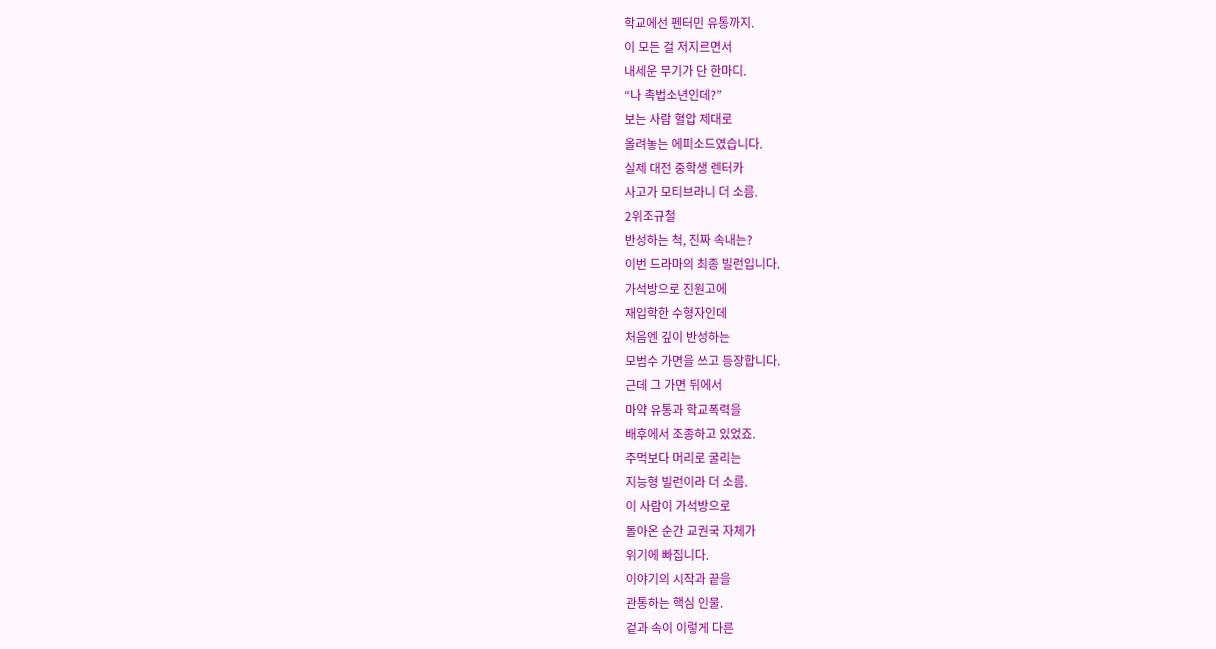학교에선 펜터민 유통까지.
이 모든 걸 저지르면서
내세운 무기가 단 한마디.
“나 촉법소년인데?”
보는 사람 혈압 제대로
올려놓는 에피소드였습니다.
실제 대전 중학생 렌터카
사고가 모티브라니 더 소름.
2위조규철
반성하는 척, 진짜 속내는?
이번 드라마의 최종 빌런입니다.
가석방으로 진원고에
재입학한 수형자인데
처음엔 깊이 반성하는
모범수 가면을 쓰고 등장합니다.
근데 그 가면 뒤에서
마약 유통과 학교폭력을
배후에서 조종하고 있었죠.
주먹보다 머리로 굴리는
지능형 빌런이라 더 소름.
이 사람이 가석방으로
돌아온 순간 교권국 자체가
위기에 빠집니다.
이야기의 시작과 끝을
관통하는 핵심 인물.
겉과 속이 이렇게 다른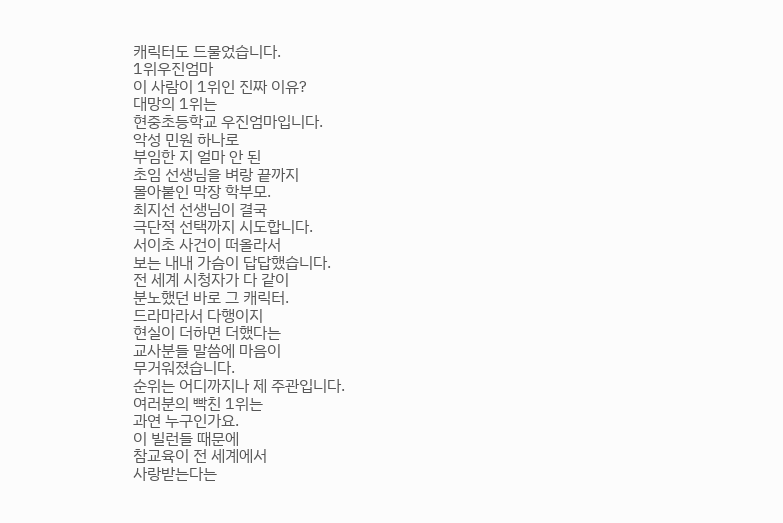캐릭터도 드물었습니다.
1위우진엄마
이 사람이 1위인 진짜 이유?
대망의 1위는
현중초등학교 우진엄마입니다.
악성 민원 하나로
부임한 지 얼마 안 된
초임 선생님을 벼랑 끝까지
몰아붙인 막장 학부모.
최지선 선생님이 결국
극단적 선택까지 시도합니다.
서이초 사건이 떠올라서
보는 내내 가슴이 답답했습니다.
전 세계 시청자가 다 같이
분노했던 바로 그 캐릭터.
드라마라서 다행이지
현실이 더하면 더했다는
교사분들 말씀에 마음이
무거워졌습니다.
순위는 어디까지나 제 주관입니다.
여러분의 빡친 1위는
과연 누구인가요.
이 빌런들 때문에
참교육이 전 세계에서
사랑받는다는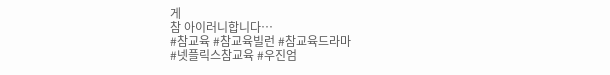게
참 아이러니합니다…
#참교육 #참교육빌런 #참교육드라마
#넷플릭스참교육 #우진엄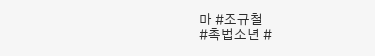마 #조규철
#촉법소년 #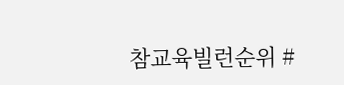참교육빌런순위 #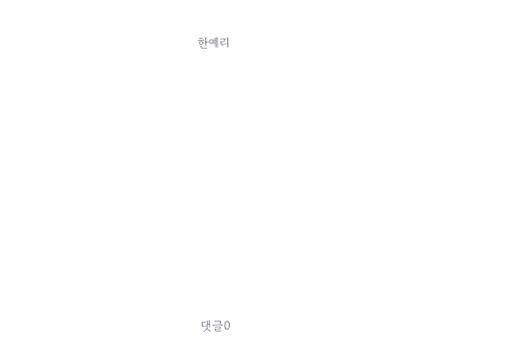한예리










댓글0